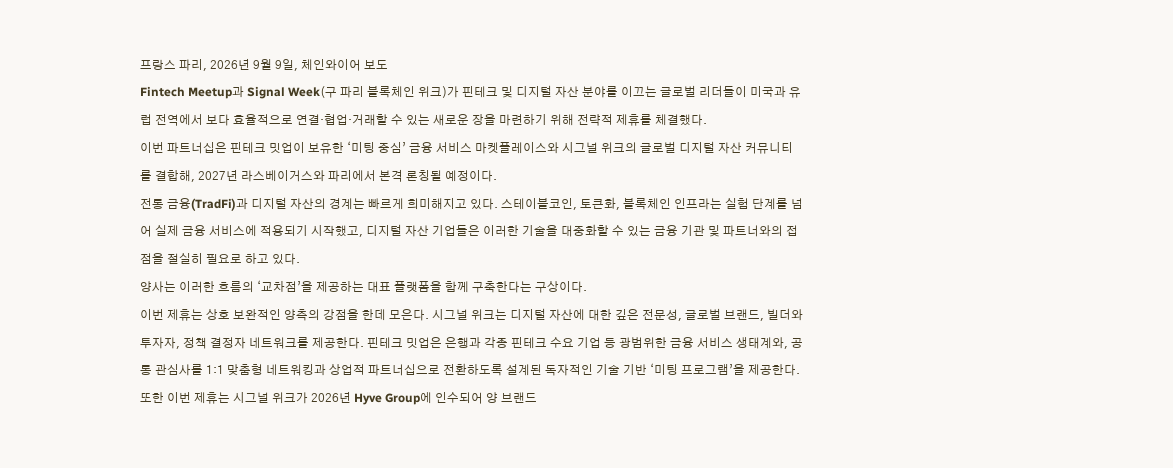프랑스 파리, 2026년 9월 9일, 체인와이어 보도
Fintech Meetup과 Signal Week(구 파리 블록체인 위크)가 핀테크 및 디지털 자산 분야를 이끄는 글로벌 리더들이 미국과 유럽 전역에서 보다 효율적으로 연결·협업·거래할 수 있는 새로운 장을 마련하기 위해 전략적 제휴를 체결했다.
이번 파트너십은 핀테크 밋업이 보유한 ‘미팅 중심’ 금융 서비스 마켓플레이스와 시그널 위크의 글로벌 디지털 자산 커뮤니티를 결합해, 2027년 라스베이거스와 파리에서 본격 론칭될 예정이다.
전통 금융(TradFi)과 디지털 자산의 경계는 빠르게 희미해지고 있다. 스테이블코인, 토큰화, 블록체인 인프라는 실험 단계를 넘어 실제 금융 서비스에 적용되기 시작했고, 디지털 자산 기업들은 이러한 기술을 대중화할 수 있는 금융 기관 및 파트너와의 접점을 절실히 필요로 하고 있다.
양사는 이러한 흐름의 ‘교차점’을 제공하는 대표 플랫폼을 함께 구축한다는 구상이다.
이번 제휴는 상호 보완적인 양측의 강점을 한데 모은다. 시그널 위크는 디지털 자산에 대한 깊은 전문성, 글로벌 브랜드, 빌더와 투자자, 정책 결정자 네트워크를 제공한다. 핀테크 밋업은 은행과 각종 핀테크 수요 기업 등 광범위한 금융 서비스 생태계와, 공통 관심사를 1:1 맞춤형 네트워킹과 상업적 파트너십으로 전환하도록 설계된 독자적인 기술 기반 ‘미팅 프로그램’을 제공한다.
또한 이번 제휴는 시그널 위크가 2026년 Hyve Group에 인수되어 양 브랜드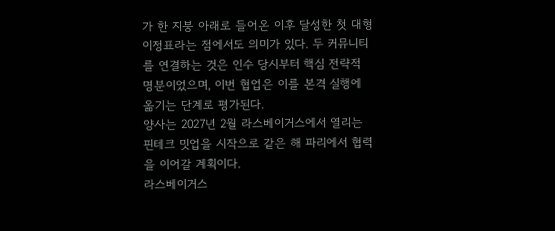가 한 지붕 아래로 들어온 이후 달성한 첫 대형 이정표라는 점에서도 의미가 있다. 두 커뮤니티를 연결하는 것은 인수 당시부터 핵심 전략적 명분이었으며, 이번 협업은 이를 본격 실행에 옮기는 단계로 평가된다.
양사는 2027년 2월 라스베이거스에서 열리는 핀테크 밋업을 시작으로 같은 해 파리에서 협력을 이어갈 계획이다.
라스베이거스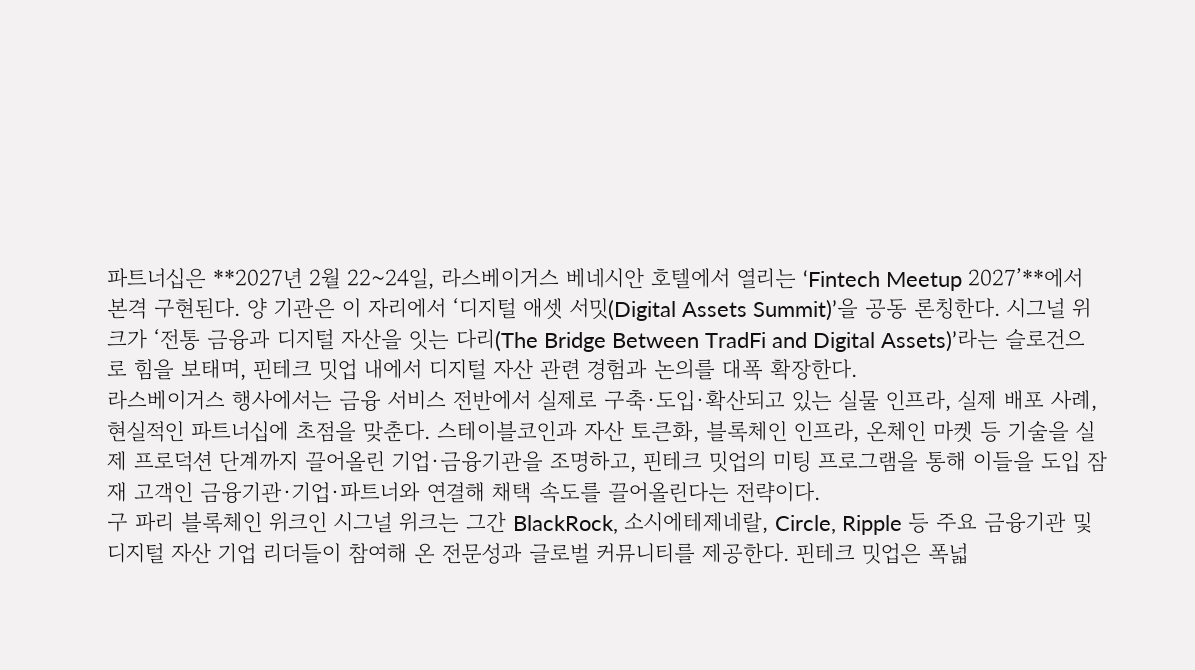파트너십은 **2027년 2월 22~24일, 라스베이거스 베네시안 호텔에서 열리는 ‘Fintech Meetup 2027’**에서 본격 구현된다. 양 기관은 이 자리에서 ‘디지털 애셋 서밋(Digital Assets Summit)’을 공동 론칭한다. 시그널 위크가 ‘전통 금융과 디지털 자산을 잇는 다리(The Bridge Between TradFi and Digital Assets)’라는 슬로건으로 힘을 보태며, 핀테크 밋업 내에서 디지털 자산 관련 경험과 논의를 대폭 확장한다.
라스베이거스 행사에서는 금융 서비스 전반에서 실제로 구축·도입·확산되고 있는 실물 인프라, 실제 배포 사례, 현실적인 파트너십에 초점을 맞춘다. 스테이블코인과 자산 토큰화, 블록체인 인프라, 온체인 마켓 등 기술을 실제 프로덕션 단계까지 끌어올린 기업·금융기관을 조명하고, 핀테크 밋업의 미팅 프로그램을 통해 이들을 도입 잠재 고객인 금융기관·기업·파트너와 연결해 채택 속도를 끌어올린다는 전략이다.
구 파리 블록체인 위크인 시그널 위크는 그간 BlackRock, 소시에테제네랄, Circle, Ripple 등 주요 금융기관 및 디지털 자산 기업 리더들이 참여해 온 전문성과 글로벌 커뮤니티를 제공한다. 핀테크 밋업은 폭넓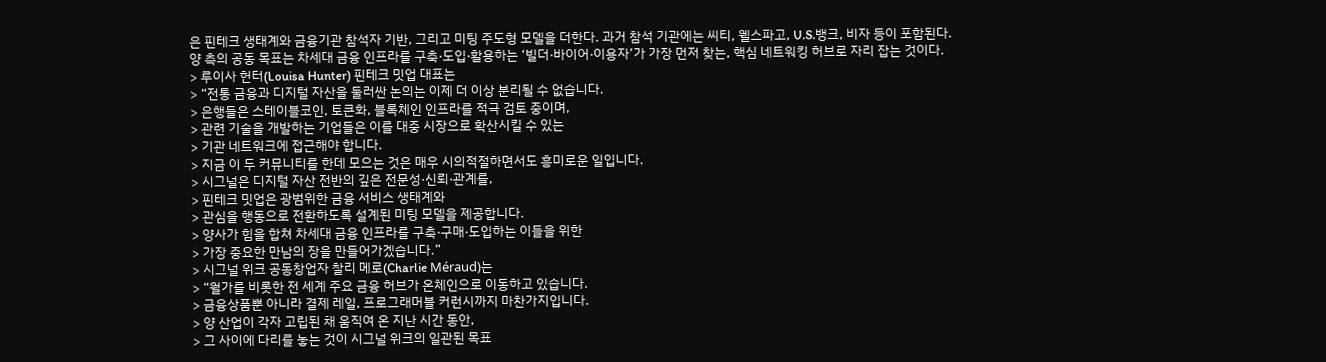은 핀테크 생태계와 금융기관 참석자 기반, 그리고 미팅 주도형 모델을 더한다. 과거 참석 기관에는 씨티, 웰스파고, U.S.뱅크, 비자 등이 포함된다.
양 측의 공동 목표는 차세대 금융 인프라를 구축·도입·활용하는 ‘빌더·바이어·이용자’가 가장 먼저 찾는, 핵심 네트워킹 허브로 자리 잡는 것이다.
> 루이사 헌터(Louisa Hunter) 핀테크 밋업 대표는
> “전통 금융과 디지털 자산을 둘러싼 논의는 이제 더 이상 분리될 수 없습니다.
> 은행들은 스테이블코인, 토큰화, 블록체인 인프라를 적극 검토 중이며,
> 관련 기술을 개발하는 기업들은 이를 대중 시장으로 확산시킬 수 있는
> 기관 네트워크에 접근해야 합니다.
> 지금 이 두 커뮤니티를 한데 모으는 것은 매우 시의적절하면서도 흥미로운 일입니다.
> 시그널은 디지털 자산 전반의 깊은 전문성·신뢰·관계를,
> 핀테크 밋업은 광범위한 금융 서비스 생태계와
> 관심을 행동으로 전환하도록 설계된 미팅 모델을 제공합니다.
> 양사가 힘을 합쳐 차세대 금융 인프라를 구축·구매·도입하는 이들을 위한
> 가장 중요한 만남의 장을 만들어가겠습니다.”
> 시그널 위크 공동창업자 찰리 메로(Charlie Méraud)는
> “월가를 비롯한 전 세계 주요 금융 허브가 온체인으로 이동하고 있습니다.
> 금융상품뿐 아니라 결제 레일, 프로그래머블 커런시까지 마찬가지입니다.
> 양 산업이 각자 고립된 채 움직여 온 지난 시간 동안,
> 그 사이에 다리를 놓는 것이 시그널 위크의 일관된 목표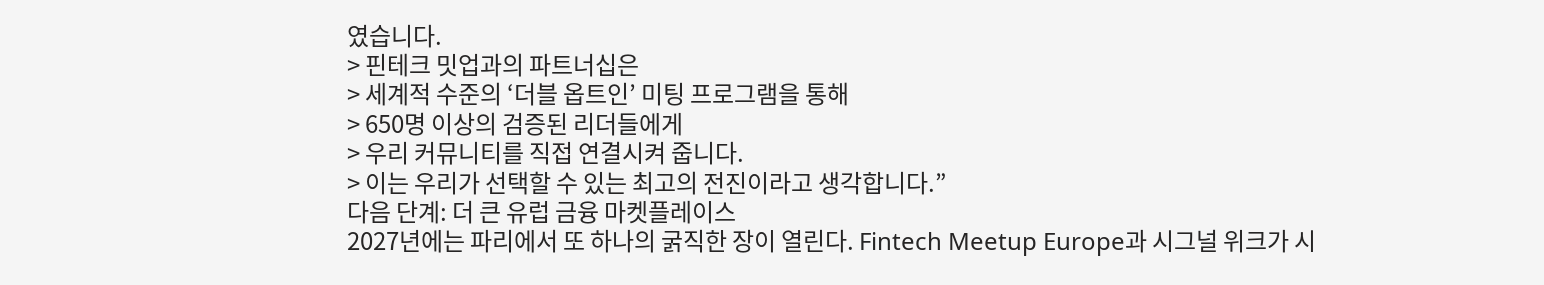였습니다.
> 핀테크 밋업과의 파트너십은
> 세계적 수준의 ‘더블 옵트인’ 미팅 프로그램을 통해
> 650명 이상의 검증된 리더들에게
> 우리 커뮤니티를 직접 연결시켜 줍니다.
> 이는 우리가 선택할 수 있는 최고의 전진이라고 생각합니다.”
다음 단계: 더 큰 유럽 금융 마켓플레이스
2027년에는 파리에서 또 하나의 굵직한 장이 열린다. Fintech Meetup Europe과 시그널 위크가 시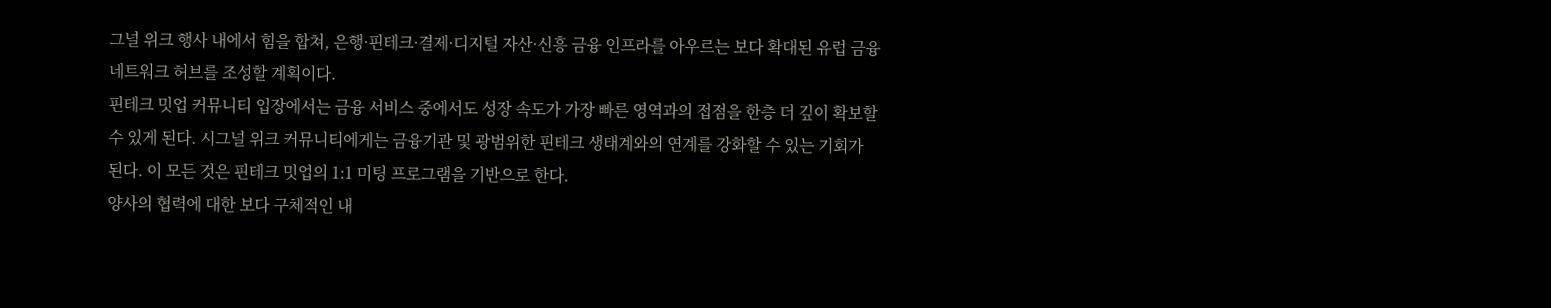그널 위크 행사 내에서 힘을 합쳐, 은행·핀테크·결제·디지털 자산·신흥 금융 인프라를 아우르는 보다 확대된 유럽 금융 네트워크 허브를 조성할 계획이다.
핀테크 밋업 커뮤니티 입장에서는 금융 서비스 중에서도 성장 속도가 가장 빠른 영역과의 접점을 한층 더 깊이 확보할 수 있게 된다. 시그널 위크 커뮤니티에게는 금융기관 및 광범위한 핀테크 생태계와의 연계를 강화할 수 있는 기회가 된다. 이 모든 것은 핀테크 밋업의 1:1 미팅 프로그램을 기반으로 한다.
양사의 협력에 대한 보다 구체적인 내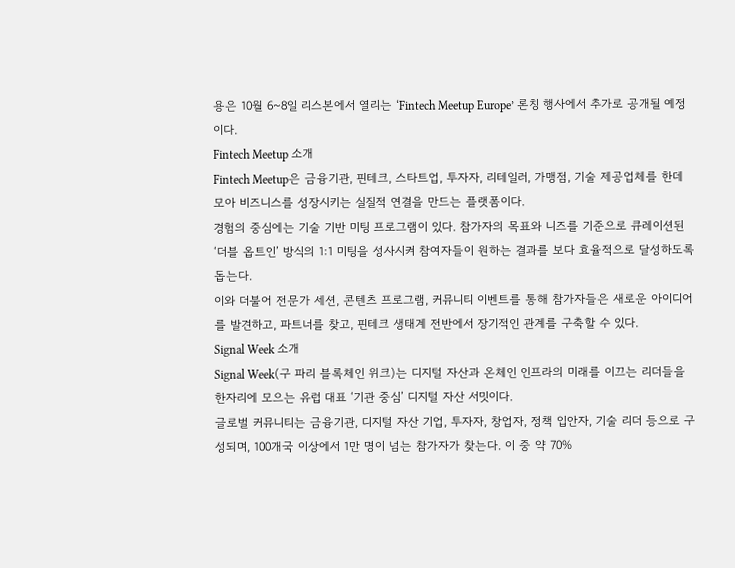용은 10월 6~8일 리스본에서 열리는 ‘Fintech Meetup Europe’ 론칭 행사에서 추가로 공개될 예정이다.
Fintech Meetup 소개
Fintech Meetup은 금융기관, 핀테크, 스타트업, 투자자, 리테일러, 가맹점, 기술 제공업체를 한데 모아 비즈니스를 성장시키는 실질적 연결을 만드는 플랫폼이다.
경험의 중심에는 기술 기반 미팅 프로그램이 있다. 참가자의 목표와 니즈를 기준으로 큐레이션된 ‘더블 옵트인’ 방식의 1:1 미팅을 성사시켜 참여자들이 원하는 결과를 보다 효율적으로 달성하도록 돕는다.
이와 더불어 전문가 세션, 콘텐츠 프로그램, 커뮤니티 이벤트를 통해 참가자들은 새로운 아이디어를 발견하고, 파트너를 찾고, 핀테크 생태계 전반에서 장기적인 관계를 구축할 수 있다.
Signal Week 소개
Signal Week(구 파리 블록체인 위크)는 디지털 자산과 온체인 인프라의 미래를 이끄는 리더들을 한자리에 모으는 유럽 대표 ‘기관 중심’ 디지털 자산 서밋이다.
글로벌 커뮤니티는 금융기관, 디지털 자산 기업, 투자자, 창업자, 정책 입안자, 기술 리더 등으로 구성되며, 100개국 이상에서 1만 명이 넘는 참가자가 찾는다. 이 중 약 70%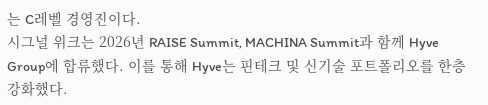는 C레벨 경영진이다.
시그널 위크는 2026년 RAISE Summit, MACHINA Summit과 함께 Hyve Group에 합류했다. 이를 통해 Hyve는 핀테크 및 신기술 포트폴리오를 한층 강화했다.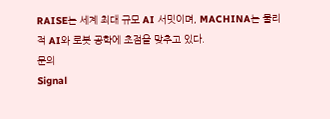RAISE는 세계 최대 규모 AI 서밋이며, MACHINA는 물리적 AI와 로봇 공학에 초점을 맞추고 있다.
문의
Signal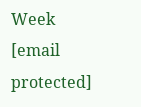Week
[email protected]